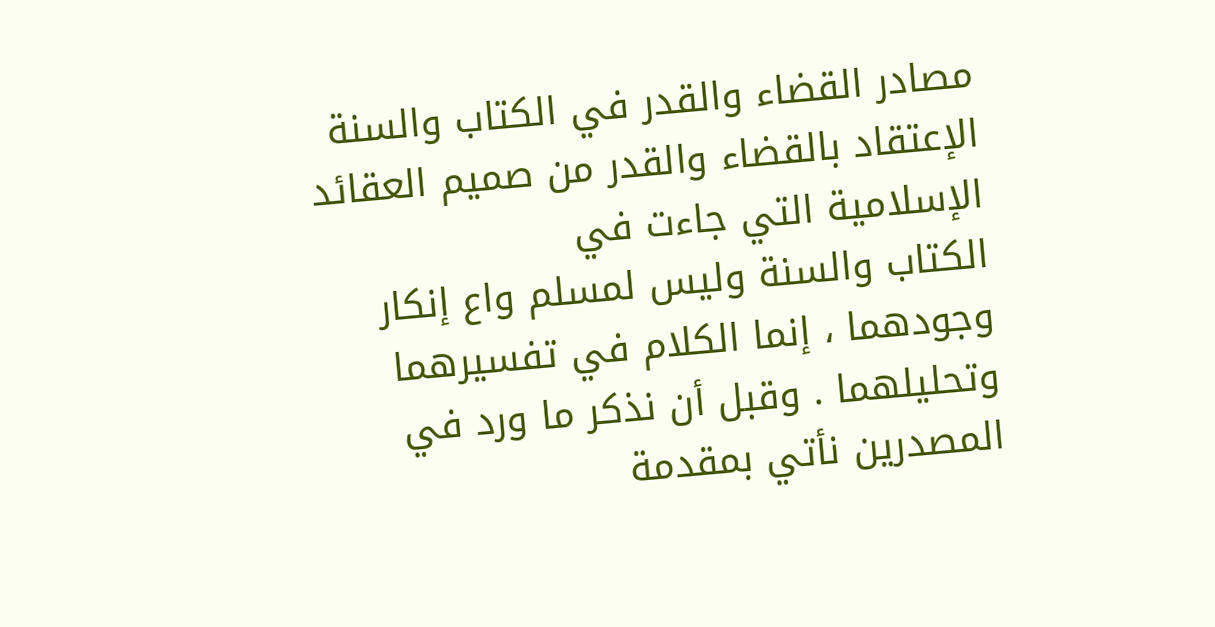مصادر القضاء والقدر في الكتاب والسنة
الإعتقاد بالقضاء والقدر من صميم العقائد الإسلامية التي جاءت في
الكتاب والسنة وليس لمسلم واع إنكار وجودهما ، إنما الكلام في تفسيرهما
وتحليلهما . وقبل أن نذكر ما ورد في المصدرين نأتي بمقدمة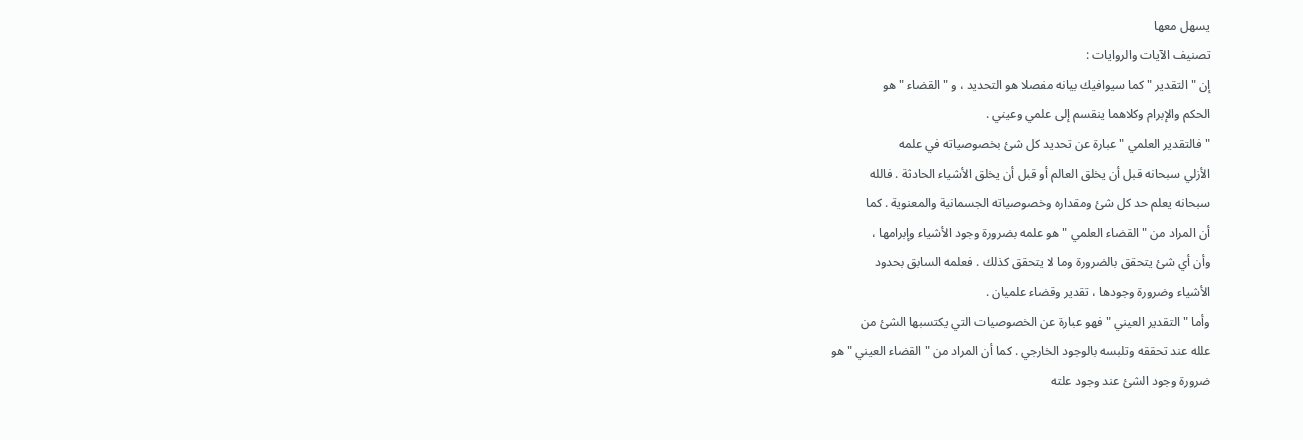يسهل معها
تصنيف الآيات والروايات :
إن " التقدير " كما سيوافيك بيانه مفصلا هو التحديد ، و " القضاء " هو
الحكم والإبرام وكلاهما ينقسم إلى علمي وعيني .
" فالتقدير العلمي " عبارة عن تحديد كل شئ بخصوصياته في علمه
الأزلي سبحانه قبل أن يخلق العالم أو قبل أن يخلق الأشياء الحادثة . فالله
سبحانه يعلم حد كل شئ ومقداره وخصوصياته الجسمانية والمعنوية . كما
أن المراد من " القضاء العلمي " هو علمه بضرورة وجود الأشياء وإبرامها ،
وأن أي شئ يتحقق بالضرورة وما لا يتحقق كذلك . فعلمه السابق بحدود
الأشياء وضرورة وجودها ، تقدير وقضاء علميان .
وأما " التقدير العيني " فهو عبارة عن الخصوصيات التي يكتسبها الشئ من
علله عند تحققه وتلبسه بالوجود الخارجي . كما أن المراد من " القضاء العيني " هو
ضرورة وجود الشئ عند وجود علته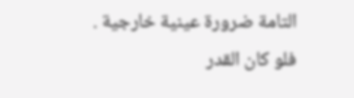التامة ضرورة عينية خارجية .
فلو كان القدر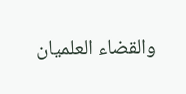والقضاء العلميان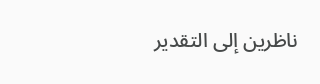ناظرين إلى التقدير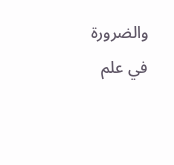والضرورة في علم